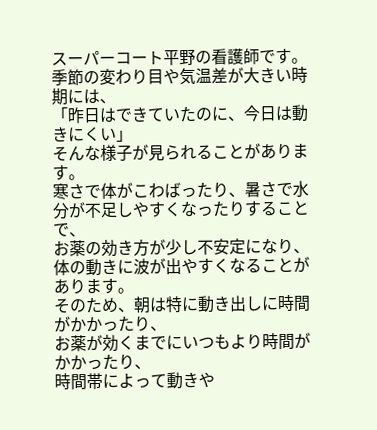スーパーコート平野の看護師です。
季節の変わり目や気温差が大きい時期には、
「昨日はできていたのに、今日は動きにくい」
そんな様子が見られることがあります。
寒さで体がこわばったり、暑さで水分が不足しやすくなったりすることで、
お薬の効き方が少し不安定になり、体の動きに波が出やすくなることがあります。
そのため、朝は特に動き出しに時間がかかったり、
お薬が効くまでにいつもより時間がかかったり、
時間帯によって動きや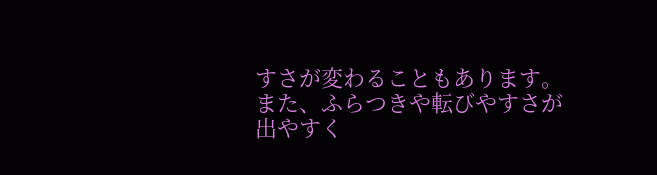すさが変わることもあります。
また、ふらつきや転びやすさが出やすく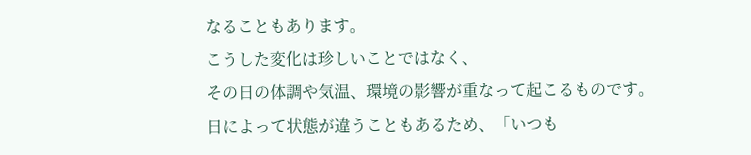なることもあります。
こうした変化は珍しいことではなく、
その日の体調や気温、環境の影響が重なって起こるものです。
日によって状態が違うこともあるため、「いつも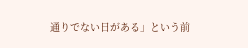通りでない日がある」という前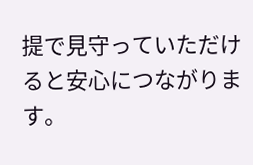提で見守っていただけると安心につながります。